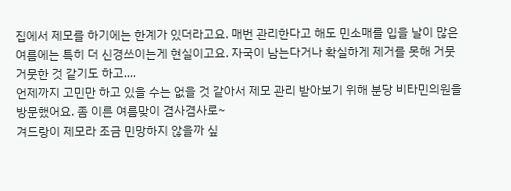집에서 제모를 하기에는 한계가 있더라고요. 매번 관리한다고 해도 민소매를 입을 날이 많은 여름에는 특히 더 신경쓰이는게 현실이고요. 자국이 남는다거나 확실하게 제거를 못해 거뭇거뭇한 것 같기도 하고....
언제까지 고민만 하고 있을 수는 없을 것 같아서 제모 관리 받아보기 위해 분당 비타민의원을 방문했어요. 좀 이른 여름맞이 겸사겸사로~
겨드랑이 제모라 조금 민망하지 않을까 싶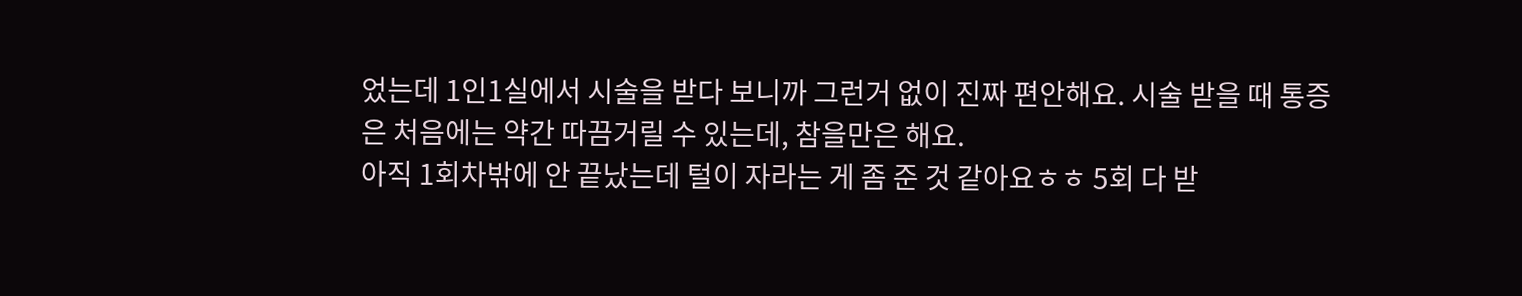었는데 1인1실에서 시술을 받다 보니까 그런거 없이 진짜 편안해요. 시술 받을 때 통증은 처음에는 약간 따끔거릴 수 있는데, 참을만은 해요.
아직 1회차밖에 안 끝났는데 털이 자라는 게 좀 준 것 같아요ㅎㅎ 5회 다 받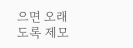으면 오래도록 제모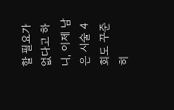할 필요가 없다고 하니, 이제 남은 시술 4회도 꾸준히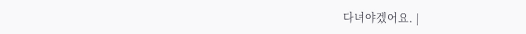다녀야겠어요. |